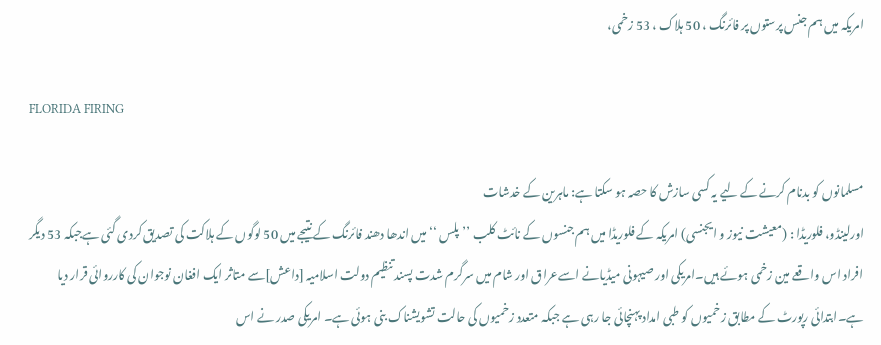امریکہ میں ہم جنس پرستوں پر فائرنگ ، 50 ہلاک ، 53 زخمی،

FLORIDA FIRING

مسلمانوں کو بدنام کرنے کے لیے یہ کسی سازش کا حصہ ہو سکتا ہے: ماہرین کے خدشات
اورلینڈو، فلوریڈا : (معیشت نیوز و ایجنسی) امریکہ کے فلوریڈا میں ہم جنسوں کے نائٹ کلب ’’پلس ‘‘میں اندھا دھند فائرنگ کے نتیجے میں 50 لوگوں کے ہلاکت کی تصدیق کردی گئی ہےجبکہ 53 دیگر افراد اس واقعے مین زخمی ہوئے ہیں۔امریکی اور صیہونی میڈیانے اسےعراق اور شام میں سرگرم شدت پسند تنظیم دولت اسلامیہ [داعش]سے متاثر ایک افغان نوجوان کی کارروائی قرار دیا ہے۔ابتدائی رپورٹ کے مطابق زخمیوں کو طبی امداد پہنچائی جا رہی ہے جبکہ متعدد زخمیوں کی حالت تشویشناک بنی ہوئی ہے۔ امریکی صدر نے اس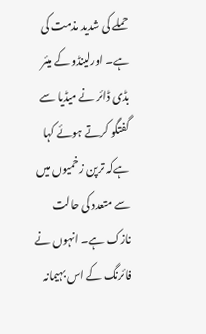حملے کی شدید مذمت کی ہے۔ اورلینڈو کے میئر بڈی ڈائر نے میڈیا سے گفتگو کرتے ہوئے کہا ہےکہ ترپن زخمیوں میں سے متعدد کی حالت نازک ہے۔ انہوں نے فائرنگ کے اس بہیمانہ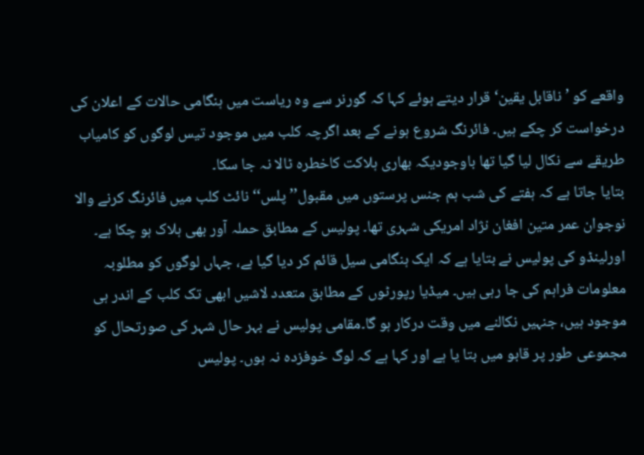واقعے کو ’ناقابل یقین‘ قرار دیتے ہوئے کہا کہ گورنر سے وہ ریاست میں ہنگامی حالات کے اعلان کی درخواست کر چکے ہیں۔ فائرنگ شروع ہونے کے بعد اگرچہ کلب میں موجود تیس لوگوں کو کامیاب طریقے سے نکال لیا گیا تھا باوجودیکہ بھاری ہلاکت کاخطرہ ٹالا نہ جا سکا۔
بتایا جاتا ہے کہ ہفتے کی شب ہم جنس پرستوں میں مقبول’’ پلس‘‘ نائٹ کلب میں فائرنگ کرنے والا نوجوان عمر متین افغان نژاد امریکی شہری تھا۔ پولیس کے مطابق حملہ آور بھی ہلاک ہو چکا ہے۔ اورلینڈو کی پولیس نے بتایا ہے کہ ایک ہنگامی سیل قائم کر دیا گیا ہے، جہاں لوگوں کو مطلوبہ معلومات فراہم کی جا رہی ہیں۔ میڈیا رپورٹوں کے مطابق متعدد لاشیں ابھی تک کلب کے اندر ہی موجود ہیں، جنہیں نکالنے میں وقت درکار ہو گا۔مقامی پولیس نے بہر حال شہر کی صورتحال کو مجموعی طور پر قابو میں بتا یا ہے اور کہا ہے کہ لوگ خوفزدہ نہ ہوں۔ پولیس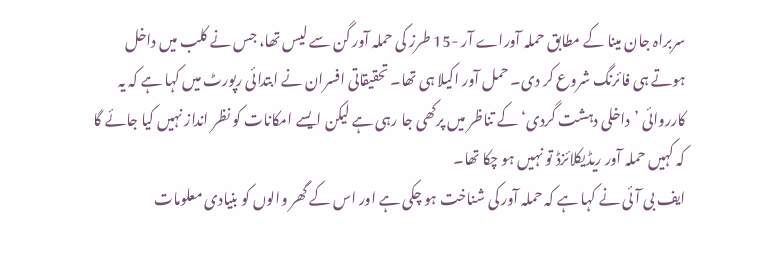سربراہ جان مینا کے مطابق حملہ آوراے آر -15 طرز کی حملہ آور گن سے لیس تھا، جس نے کلب میں داخل ہوتے ہی فائرنگ شروع کر دی۔ حمل آور اکیلا ہی تھا۔ تحقیقاتی افسران نے ابتدائی رپورٹ میں کہا ہے کہ یہ کارروائی ’داخلی دہشت گردی‘ کے تناظر میں پرکھی جا رہی ہے لیکن ایسے امکانات کو نظر انداز نہیں کیا جائے گا کہ کہیں حملہ آور ریڈیکلائزڈ تو نہیں ہو چکا تھا۔
ایف بی آئی نے کہا ہے کہ حملہ آور کی شناخت ہو چکی ہے اور اس کے گھر والوں کو بنیادی معلومات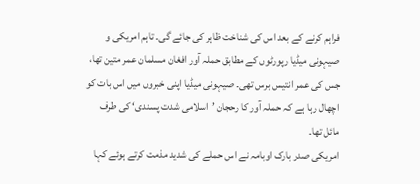فراہم کرنے کے بعد اس کی شناخت ظاہر کی جائے گی۔ تاہم امریکی و صیہونی میڈیا رپورٹوں کے مطابق حملہ آور افغان مسلمان عمر متین تھا، جس کی عمر انتیس برس تھی۔ صیہونی میڈیا اپنی خبروں میں اس بات کو اچھال رہا ہے کہ حملہ آور کا رحجان ’اسلامی شدت پسندی‘ کی طرف مائل تھا۔
امریکی صدر بارک اوبامہ نے اس حملے کی شدید مذمت کرتے ہوئے کہا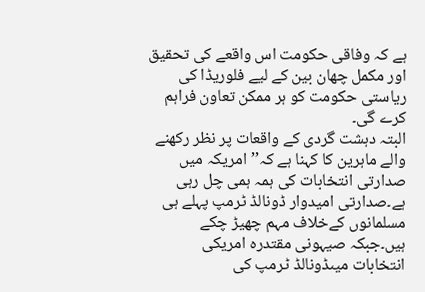ہے کہ وفاقی حکومت اس واقعے کی تحقیق اور مکمل چھان بین کے لیے فلوریڈا کی ریاستی حکومت کو ہر ممکن تعاون فراہم کرے گی۔
البتہ دہشت گردی کے واقعات پر نظر رکھنے والے ماہرین کا کہنا ہے کہ’’امریکہ میں صدارتی انتخابات کی ہمہ ہمی چل رہی ہے۔صدارتی امیدوار ڈونالڈ ٹرمپ پہلے ہی مسلمانوں کےخلاف مہم چھیڑ چکے ہیں۔جبکہ صیہونی مقتدرہ امریکی انتخابات میںڈونالڈ ٹرمپ کی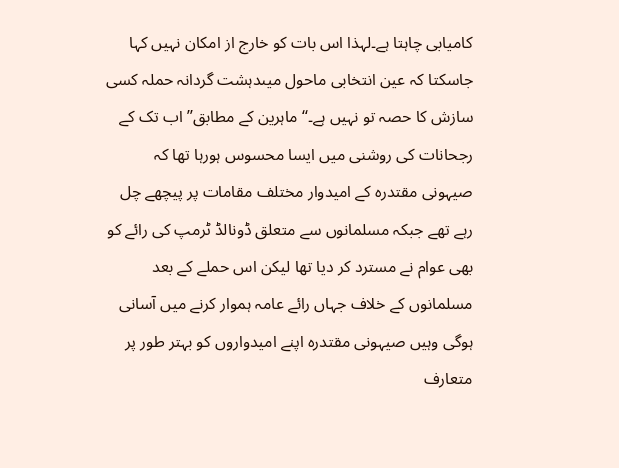کامیابی چاہتا ہے۔لہذا اس بات کو خارج از امکان نہیں کہا جاسکتا کہ عین انتخابی ماحول میںدہشت گردانہ حملہ کسی سازش کا حصہ تو نہیں ہے۔‘‘ماہرین کے مطابق’’اب تک کے رجحانات کی روشنی میں ایسا محسوس ہورہا تھا کہ صیہونی مقتدرہ کے امیدوار مختلف مقامات پر پیچھے چل رہے تھے جبکہ مسلمانوں سے متعلق ڈونالڈ ٹرمپ کی رائے کو بھی عوام نے مسترد کر دیا تھا لیکن اس حملے کے بعد مسلمانوں کے خلاف جہاں رائے عامہ ہموار کرنے میں آسانی ہوگی وہیں صیہونی مقتدرہ اپنے امیدواروں کو بہتر طور پر متعارف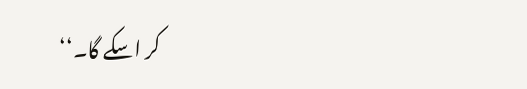کر اسکے گا۔‘‘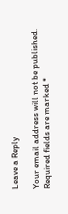Leave a Reply

Your email address will not be published. Required fields are marked *